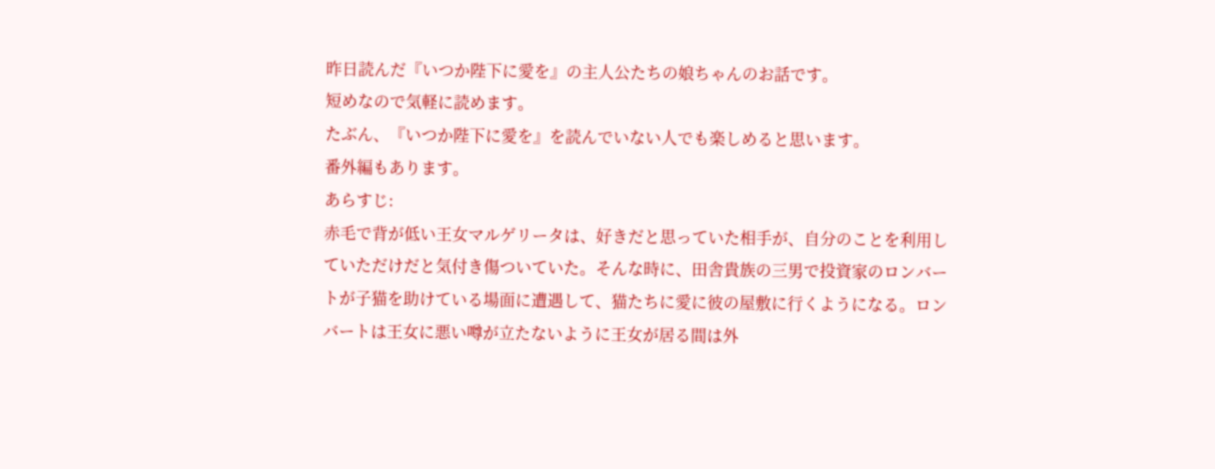昨日読んだ『いつか陛下に愛を』の主人公たちの娘ちゃんのお話です。
短めなので気軽に読めます。
たぶん、『いつか陛下に愛を』を読んでいない人でも楽しめると思います。
番外編もあります。
あらすじ:
赤毛で背が低い王女マルゲリータは、好きだと思っていた相手が、自分のことを利用していただけだと気付き傷ついていた。そんな時に、田舎貴族の三男で投資家のロンバートが子猫を助けている場面に遭遇して、猫たちに愛に彼の屋敷に行くようになる。ロンバートは王女に悪い噂が立たないように王女が居る間は外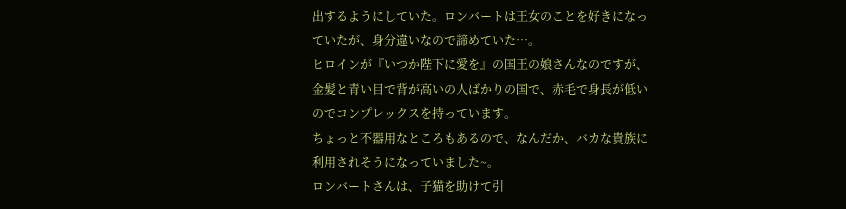出するようにしていた。ロンバートは王女のことを好きになっていたが、身分違いなので諦めていた…。
ヒロインが『いつか陛下に愛を』の国王の娘さんなのですが、金髪と青い目で背が高いの人ばかりの国で、赤毛で身長が低いのでコンプレックスを持っています。
ちょっと不器用なところもあるので、なんだか、バカな貴族に利用されそうになっていました~。
ロンバートさんは、子猫を助けて引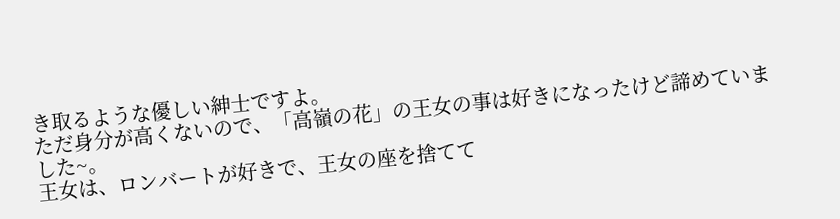き取るような優しい紳士ですよ。
ただ身分が高くないので、「高嶺の花」の王女の事は好きになったけど諦めていました~。
王女は、ロンバートが好きで、王女の座を捨てて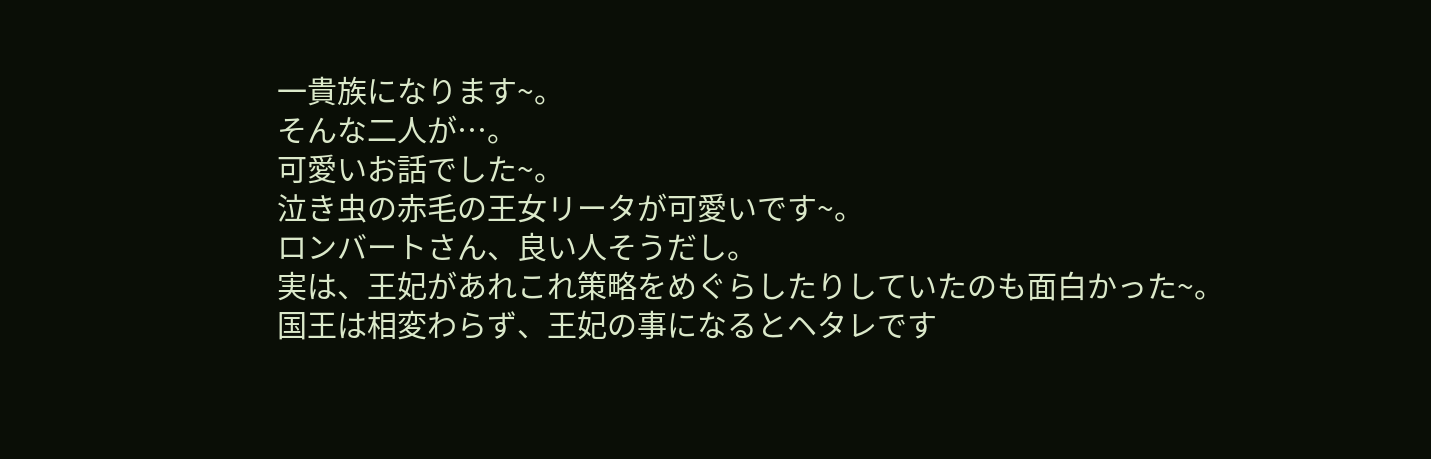一貴族になります~。
そんな二人が…。
可愛いお話でした~。
泣き虫の赤毛の王女リータが可愛いです~。
ロンバートさん、良い人そうだし。
実は、王妃があれこれ策略をめぐらしたりしていたのも面白かった~。
国王は相変わらず、王妃の事になるとヘタレです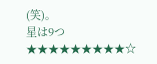(笑)。
星は9つ
★★★★★★★★★☆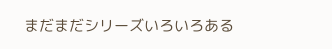まだまだシリーズいろいろある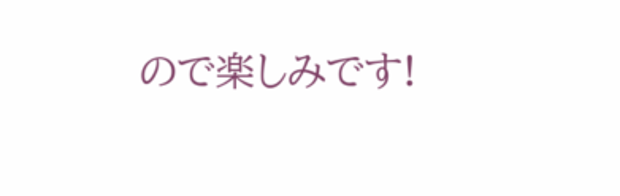ので楽しみです!